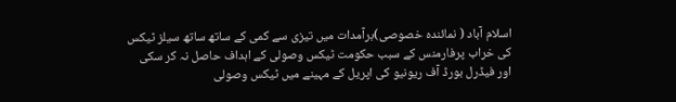اسلام آباد ( نمائندہ خصوصی)برآمدات میں تیزی سے کمی کے ساتھ ساتھ سیلز ٹیکس کی خراب پرفارمنس کے سبب حکومت ٹیکس وصولی کے اہداف حاصل نہ کر سکی اور فیڈرل بورڈ آف ریونیو کی اپریل کے مہینے میں ٹیکس وصولی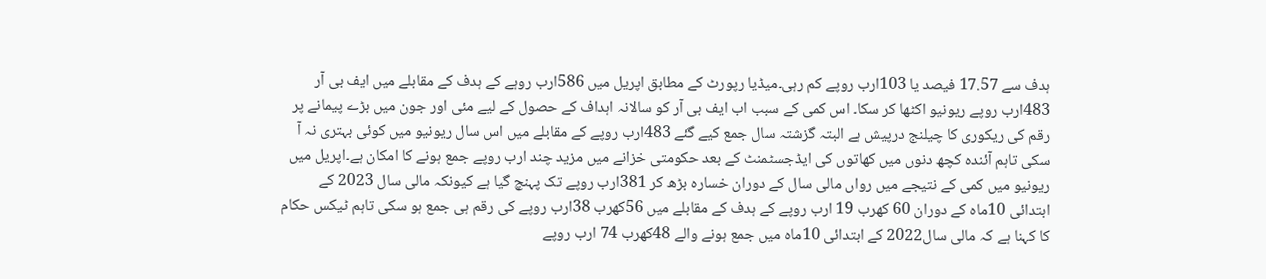ہدف سے 17.57 فیصد یا 103ارب روپے کم رہی۔میڈیا رپورٹ کے مطابق اپریل میں 586ارب روہے کے ہدف کے مقابلے میں ایف بی آر 483ارب روپے ریونیو اکٹھا کر سکا۔ اس کمی کے سبب اب ایف بی آر کو سالانہ اہداف کے حصول کے لیے مئی اور جون میں بڑے پیمانے پر رقم کی ریکوری کا چیلنج درپیش ہے البتہ گزشتہ سال جمع کیے گئے 483ارب روپے کے مقابلے میں اس سال ریونیو میں کوئی بہتری نہ آ سکی تاہم آئندہ کچھ دنوں میں کھاتوں کی ایڈجسٹمنٹ کے بعد حکومتی خزانے میں مزید چند ارب روپے جمع ہونے کا امکان ہے۔اپریل میں ریونیو میں کمی کے نتیجے میں رواں مالی سال کے دوران خسارہ بڑھ کر 381ارب روپے تک پہنچ گیا ہے کیونکہ مالی سال 2023 کے ابتدائی 10ماہ کے دوران 60 کھرب 19 ارب روپے کے ہدف کے مقابلے میں 56کھرب 38ارب روپے کی رقم ہی جمع ہو سکی تاہم ٹیکس حکام کا کہنا ہے کہ مالی سال2022 کے ابتدائی 10ماہ میں جمع ہونے والے 48کھرب 74 ارب روپے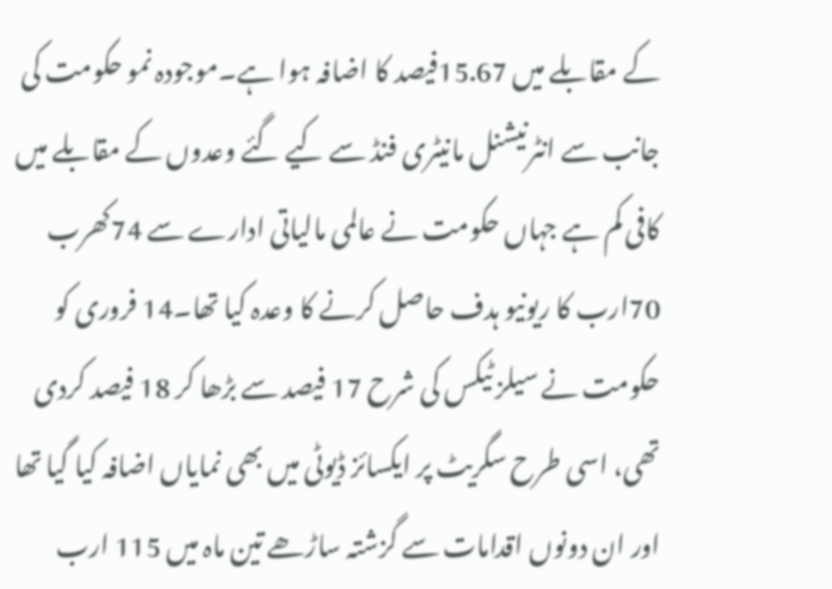کے مقابلے میں 15.67فیصد کا اضافہ ہوا ہے۔موجودہ نمو حکومت کی جانب سے انٹرنیشنل مانیٹری فنڈ سے کیے گئے وعدوں کے مقابلے میں کافی کم ہے جہاں حکومت نے عالمی مالیاتی ادارے سے 74کھرب 70ارب کا ریونیو ہدف حاصل کرنے کا وعدہ کیا تھا۔14 فروری کو حکومت نے سیلز ٹیکس کی شرح 17 فیصد سے بڑھا کر 18 فیصد کردی تھی، اسی طرح سگریٹ پر ایکسائز ڈیوٹی میں بھی نمایاں اضافہ کیا گیا تھا اور ان دونوں اقدامات سے گزشتہ ساڑھے تین ماہ میں 115 ارب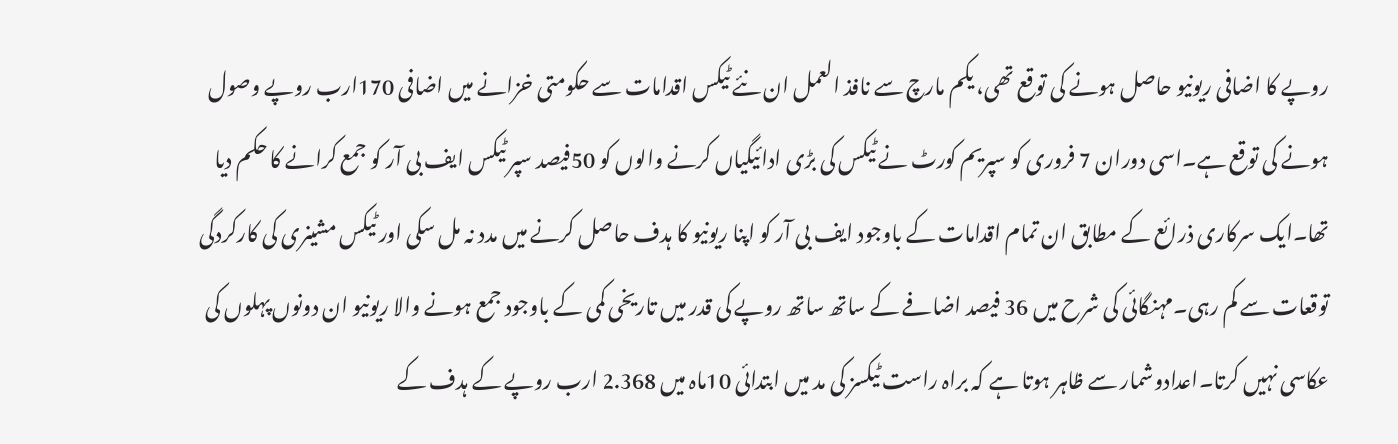روپے کا اضافی ریونیو حاصل ہونے کی توقع تھی، یکم مارچ سے نافذ العمل ان نئے ٹیکس اقدامات سے حکومتی خزانے میں اضافی 170ارب روپے وصول ہونے کی توقع ہے۔اسی دوران 7 فروری کو سپریم کورٹ نے ٹیکس کی بڑی ادائیگیاں کرنے والوں کو 50فیصد سپر ٹیکس ایف بی آر کو جمع کرانے کا حکم دیا تھا۔ایک سرکاری ذرائع کے مطابق ان تمام اقدامات کے باوجود ایف بی آر کو اپنا ریونیو کا ہدف حاصل کرنے میں مدد نہ مل سکی اور ٹیکس مشینری کی کارکردگی توقعات سے کم رہی۔مہنگائی کی شرح میں 36 فیصد اضافے کے ساتھ ساتھ روپے کی قدر میں تاریخی کمی کے باوجود جمع ہونے والا ریونیو ان دونوں پہلوں کی عکاسی نہیں کرتا۔اعدادوشمار سے ظاہر ہوتا ہے کہ براہ راست ٹیکسز کی مد میں ابتدائی 10ماہ میں 2.368 ارب روپے کے ہدف کے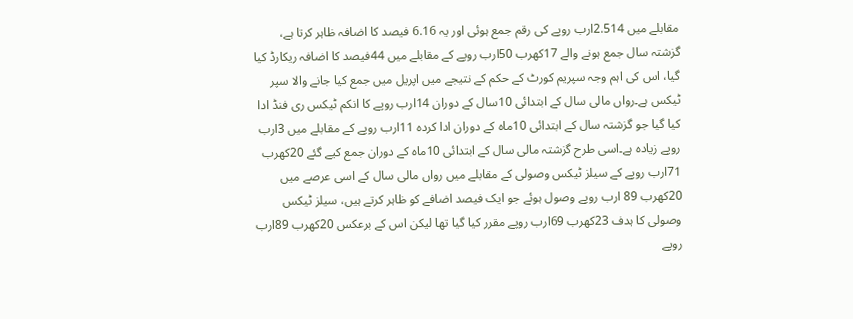مقابلے میں 2.514ارب روپے کی رقم جمع ہوئی اور یہ 6.16 فیصد کا اضافہ ظاہر کرتا ہے، گزشتہ سال جمع ہونے والے 17کھرب 50ارب روپے کے مقابلے میں 44فیصد کا اضافہ ریکارڈ کیا گیا، اس کی اہم وجہ سپریم کورٹ کے حکم کے نتیجے میں اپریل میں جمع کیا جانے والا سپر ٹیکس ہے۔رواں مالی سال کے ابتدائی 10سال کے دوران 14ارب روپے کا انکم ٹیکس ری فنڈ ادا کیا گیا جو گزشتہ سال کے ابتدائی 10ماہ کے دوران ادا کردہ 11ارب روپے کے مقابلے میں 3ارب روپے زیادہ ہے۔اسی طرح گزشتہ مالی سال کے ابتدائی 10ماہ کے دوران جمع کیے گئے 20کھرب 71ارب روپے کے سیلز ٹیکس وصولی کے مقابلے میں رواں مالی سال کے اسی عرصے میں 20کھرب 89 ارب روپے وصول ہوئے جو ایک فیصد اضافے کو ظاہر کرتے ہیں، سیلز ٹیکس وصولی کا ہدف 23کھرب 69ارب روپے مقرر کیا گیا تھا لیکن اس کے برعکس 20کھرب 89ارب روپے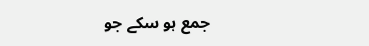جمع ہو سکے جو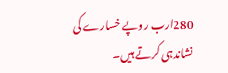280ارب روپے خسارے کی نشاندہی کرتے ہیں۔